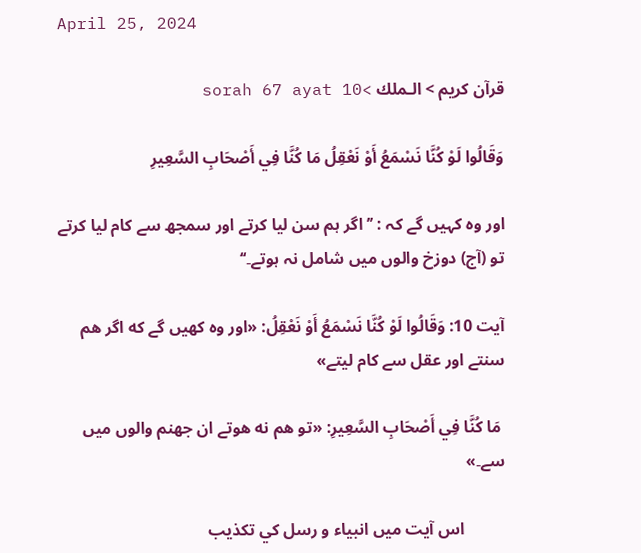April 25, 2024

قرآن کریم > الـملك >sorah 67 ayat 10

وَقَالُوا لَوْ كُنَّا نَسْمَعُ أَوْ نَعْقِلُ مَا كُنَّا فِي أَصْحَابِ السَّعِيرِ

اور وہ کہیں گے کہ : ’’ اگر ہم سن لیا کرتے اور سمجھ سے کام لیا کرتے تو (آج) دوزخ والوں میں شامل نہ ہوتے۔‘‘

آيت 10: وَقَالُوا لَوْ كُنَّا نَسْمَعُ أَوْ نَعْقِلُ: «اور وه كهيں گے كه اگر هم سنتے اور عقل سے كام ليتے»

 مَا كُنَّا فِي أَصْحَابِ السَّعِيرِ: «تو هم نه هوتے ان جهنم والوں ميں سے۔»

          اس آيت ميں انبياء و رسل كي تكذيب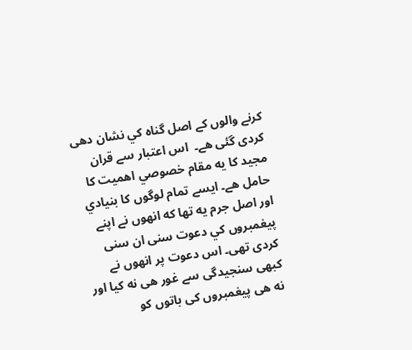كرنے والوں كے اصل گناه كي نشان دهى كردى گئى هے۔  اس اعتبار سے قران مجيد كا يه مقام خصوصي اهميت كا حامل هے۔ ايسے تمام لوگوں كا بنيادي اور اصل جرم يه تھا كه انھوں نے اپنے پيغمبروں كي دعوت سنى ان سنى كردى تھى۔ اس دعوت پر انھوں نے كبھى سنجيدگى سے غور هى نه كيا اور نه هى پيغمبروں كى باتوں كو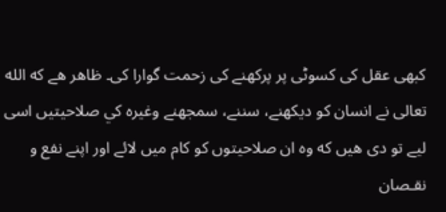كبھى عقل كى كسوٹى پر پركھنے كى زحمت گوارا كى۔ ظاهر هے كه الله تعالى نے انسان كو ديكھنے، سننے، سمجھنے وغيره كي صلاحيتيں اسى ليے تو دى هيں كه وه ان صلاحيتوں كو كام ميں لائے اور اپنے نفع و نقـصان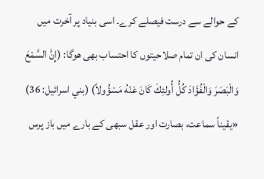كے حوالے سے درست فيصلے كرے۔ اسى بنياد پر آخرت ميں انسان كى ان تمام صلاحيتوں كا احتساب بھى هوگا: (إِنَّ السَّمْعَ وَالْبَصَرَ وَالْفُؤَادَ كُلُّ أُولئِكَ كَانَ عَنْهُ مَسْؤُولاً) (بني اسرائيل: 36) «يقيناً سماعت، بصارت اور عقل سبھى كے بارے ميں باز پرس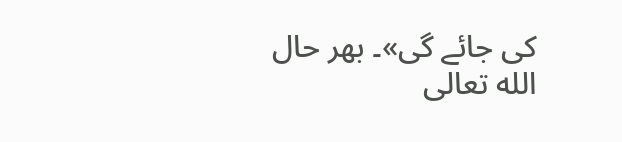كى جائے گى»۔ بهر حال الله تعالى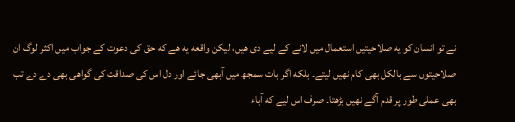نے تو انسان كو يه صلاحيتيں استعمال ميں لانے كے ليے دى هيں، ليكن واقعه يه هے كه حق كى دعوت كے جواب ميں اكثر لوگ ان صلاحيتوں سے بالكل بھى كام نهيں ليتے۔ بلكه اگر بات سمجھ ميں آبھى جائے اور دل اس كى صداقت كى گواهى بھى دے دے تب بھى عملى طور پر قدم آگے نهيں بڑھتا۔ صرف اس ليے كه آباء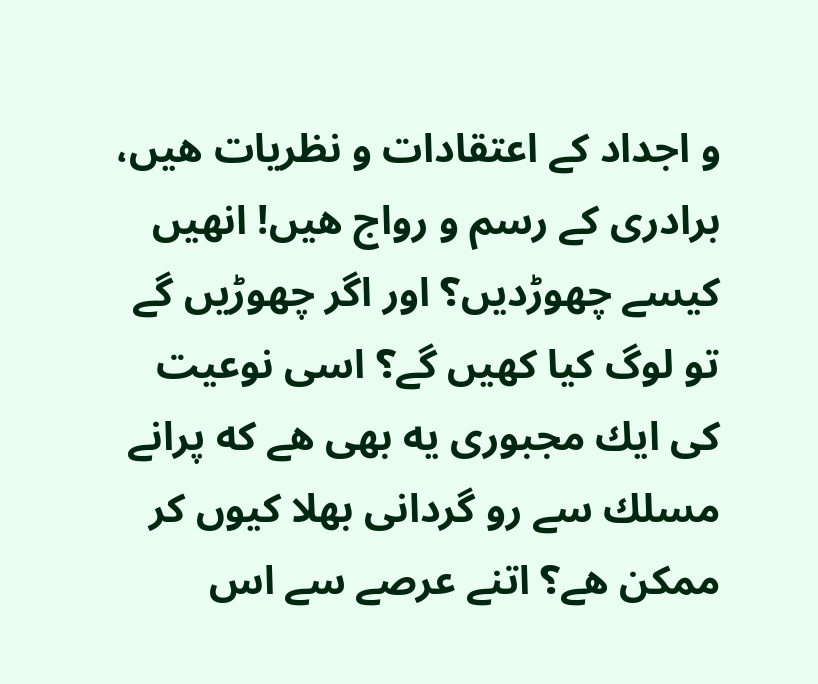و اجداد كے اعتقادات و نظريات هيں، برادرى كے رسم و رواج هيں! انهيں كيسے چھوڑديں؟ اور اگر چھوڑيں گے تو لوگ كيا كهيں گے؟ اسى نوعيت كى ايك مجبورى يه بھى هے كه پرانے مسلك سے رو گردانى بھلا كيوں كر ممكن هے؟ اتنے عرصے سے اس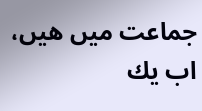جماعت ميں هيں، اب يك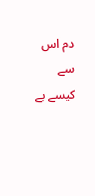دم اس سے كيسے بے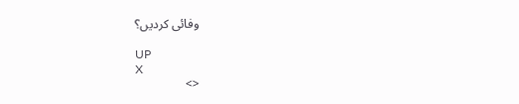وفائى كرديں؟

UP
X
<>